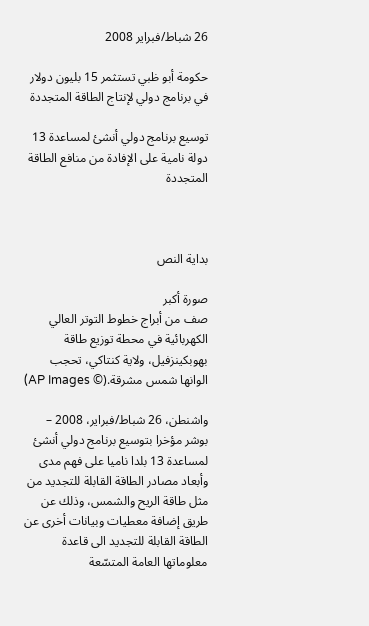26 شباط/فبراير 2008

حكومة أبو ظبي تستثمر 15 بليون دولار في برنامج دولي لإنتاج الطاقة المتجددة

توسيع برنامج دولي أنشئ لمساعدة 13 دولة نامية على الإفادة من منافع الطاقة المتجددة



بداية النص

صورة أكبر
صف من أبراج خطوط التوتر العالي الكهربائية في محطة توزيع طاقة بهوبكينزفيل، ولاية كنتاكي، تحجب الوانها شمس مشرقة.(© AP Images)

واشنطن، 26 شباط/فبراير، 2008 – بوشر مؤخرا بتوسيع برنامج دولي أنشئ لمساعدة 13 بلدا ناميا على فهم مدى وأبعاد مصادر الطاقة القابلة للتجديد من مثل طاقة الريح والشمس، وذلك عن طريق إضافة معطيات وبيانات أخرى عن الطاقة القابلة للتجديد الى قاعدة معلوماتها العامة المتسّعة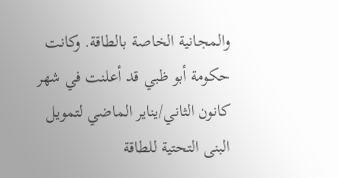والمجانية الخاصة بالطاقة. وكانت حكومة أبو ظبي قد أعلنت في شهر كانون الثاني/يناير الماضي لتمويل البنى التحتية للطاقة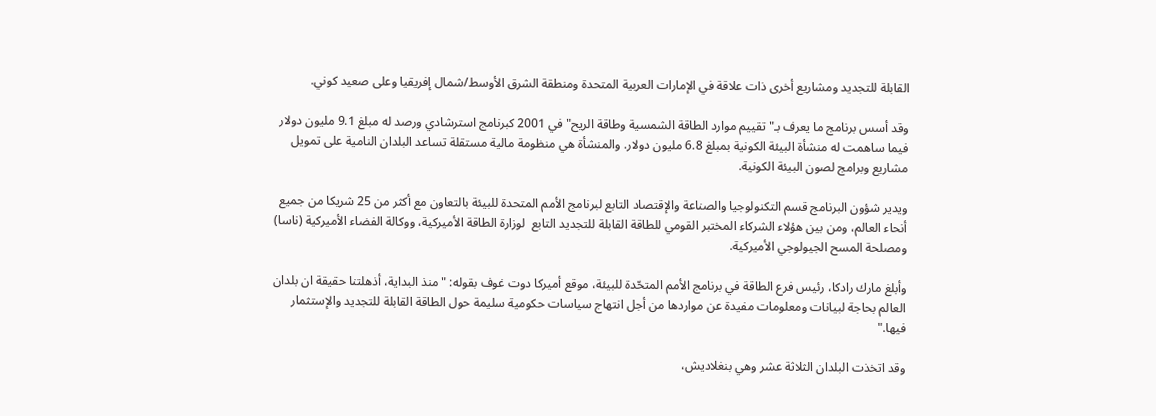القابلة للتجديد ومشاريع أخرى ذات علاقة في الإمارات العربية المتحدة ومنطقة الشرق الأوسط/شمال إفريقيا وعلى صعيد كوني.

وقد أسس برنامج ما يعرف بـ"تقييم موارد الطاقة الشمسية وطاقة الريح" في 2001 كبرنامج استرشادي ورصد له مبلغ 9.1 مليون دولار فيما ساهمت له منشأة البيئة الكونية بمبلغ 6.8 مليون دولار. والمنشأة هي منظومة مالية مستقلة تساعد البلدان النامية على تمويل مشاريع وبرامج لصون البيئة الكونية.

ويدير شؤون البرنامج قسم التكنولوجيا والصناعة والإقتصاد التابع لبرنامج الأمم المتحدة للبيئة بالتعاون مع أكثر من 25 شريكا من جميع أنحاء العالم، ومن بين هؤلاء الشركاء المختبر القومي للطاقة القابلة للتجديد التابع  لوزارة الطاقة الأميركية، ووكالة الفضاء الأميركية (ناسا) ومصلحة المسح الجيولوجي الأميركية.

وأبلغ مارك رادكا، رئيس فرع الطاقة في برنامج الأمم المتحّدة للبيئة، موقع أميركا دوت غوف بقوله: "منذ البداية، أذهلتنا حقيقة ان بلدان العالم بحاجة لبيانات ومعلومات مفيدة عن مواردها من أجل انتهاج سياسات حكومية سليمة حول الطاقة القابلة للتجديد والإستثمار فيها."

وقد اتخذت البلدان الثلاثة عشر وهي بنغلاديش،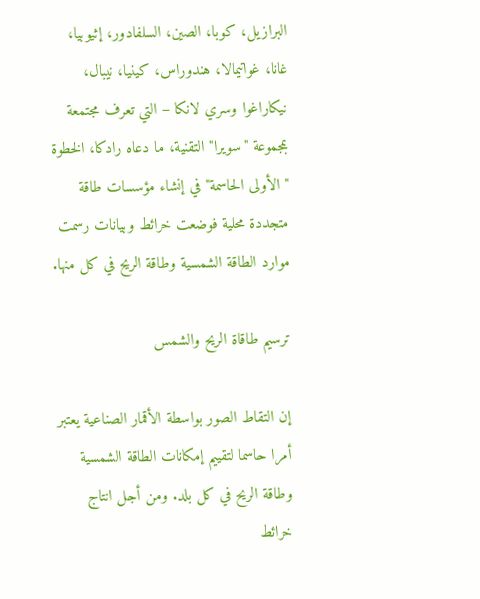البرازيل، كوبا، الصين، السلفادور، إثيوبيا، غانا، غواتيمالا، هندوراس، كينيا، نيبال، نيكاراغوا وسري لانكا – التي تعرف مجتمعة بمجموعة "سويرا" التقنية، ما دعاه رادكا، الخطوة "الأولى الحاسمة" في إنشاء مؤسسات طاقة متجددة محلية فوضعت خرائط وبيانات رسمت موارد الطاقة الشمسية وطاقة الريح في كل منها.

ترسيم طاقاة الريح والشمس

إن التقاط الصور بواسطة الأقمار الصناعية يعتبر أمرا حاسما لتقييم إمكانات الطاقة الشمسية وطاقة الريح في كل بلد. ومن أجل انتاج خرائط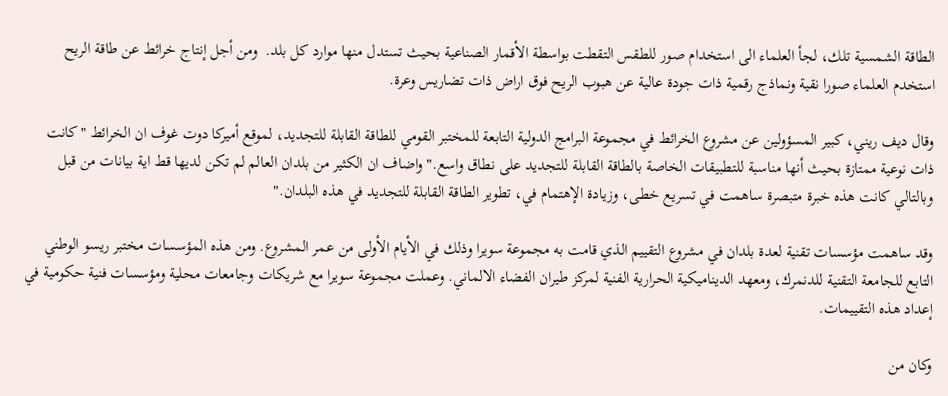الطاقة الشمسية تلك، لجأ العلماء الى استخدام صور للطقس التقطت بواسطة الأقمار الصناعية بحيث تستدل منها موارد كل بلد.  ومن أجل إنتاج خرائط عن طاقة الريح استخدم العلماء صورا نقية ونماذج رقمية ذات جودة عالية عن هبوب الريح فوق اراض ذات تضاريس وعرة.

وقال ديف ريني، كبير المسؤولين عن مشروع الخرائط في مجموعة البرامج الدولية التابعة للمختبر القومي للطاقة القابلة للتجديد، لموقع أميركا دوت غوف ان الخرائط "كانت ذات نوعية ممتازة بحيث أنها مناسبة للتطبيقات الخاصة بالطاقة القابلة للتجديد على نطاق واسع." واضاف ان الكثير من بلدان العالم لم تكن لديها قط اية بيانات من قبل وبالتالي كانت هذه خبرة متبصرة ساهمت في تسريع خطى، وزيادة الإهتمام في، تطوير الطاقة القابلة للتجديد في هذه البلدان."

وقد ساهمت مؤسسات تقنية لعدة بلدان في مشروع التقييم الذي قامت به مجموعة سويرا وذلك في الأيام الأولى من عمر المشروع. ومن هذه المؤسسات مختبر ريسو الوطني التابع للجامعة التقنية للدنمرك، ومعهد الديناميكية الحرارية الفنية لمركز طيران الفضاء الالماني. وعملت مجموعة سويرا مع شريكات وجامعات محلية ومؤسسات فنية حكومية في إعداد هذه التقييمات.

وكان من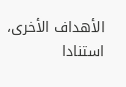الأهداف الأخرى، استنادا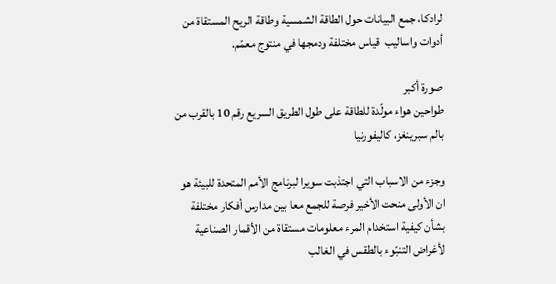لرادكا، جمع البيانات حول الطاقة الشمسية وطاقة الريح المستقاة من أدوات واساليب  قياس مختلفة ودمجها في منتوج معمّم.

صورة أكبر
طواحين هواء مولّدة للطاقة على طول الطريق السريع رقم 10 بالقرب من بالم سبرينغز، كاليفورنيا

وجزء من الاسباب التي اجتذبت سويرا لبرنامج الأمم المتحدة للبيئة هو ان الأولى منحت الأخير فرصة للجمع معا بين مدارس أفكار مختلفة بشأن كيفية استخدام المرء معلومات مستقاة من الأقمار الصناعية لأغراض التنبّوء بالطقس في الغالب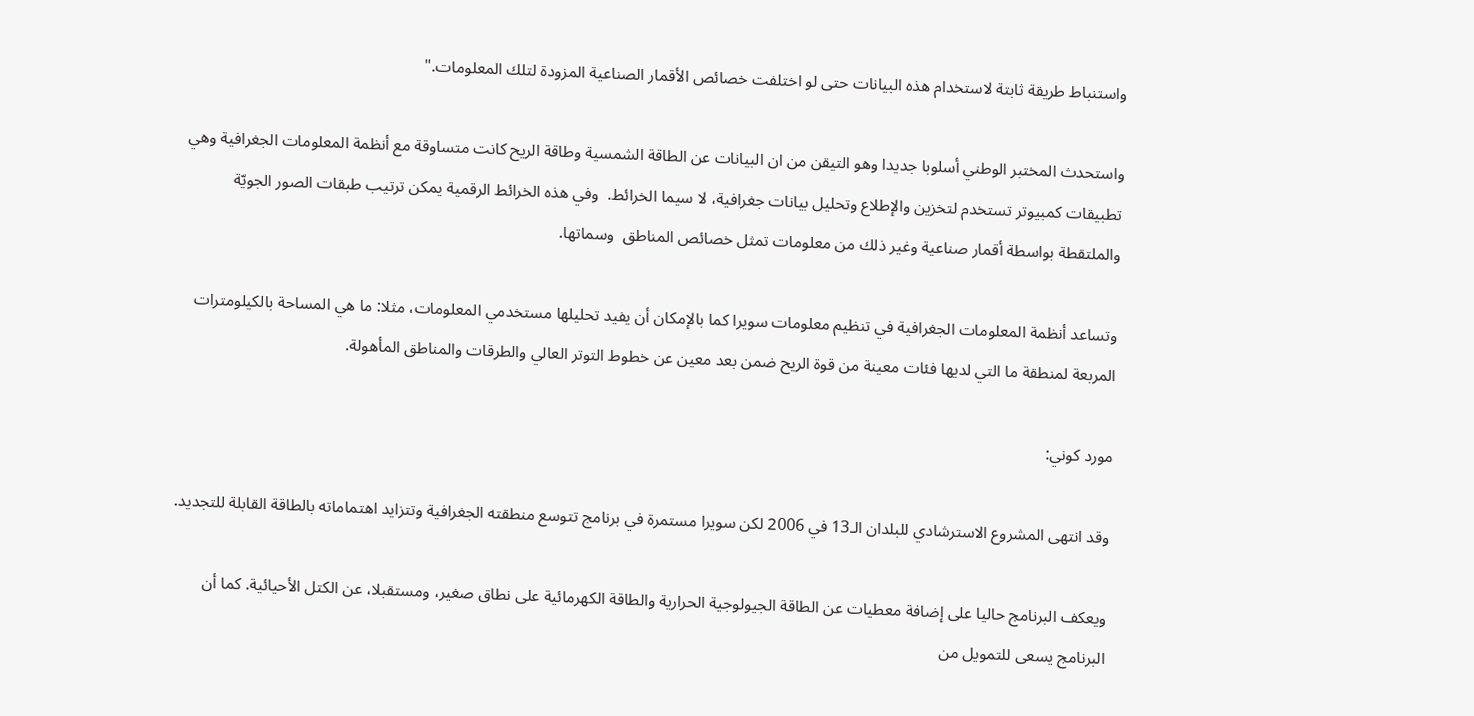واستنباط طريقة ثابتة لاستخدام هذه البيانات حتى لو اختلفت خصائص الأقمار الصناعية المزودة لتلك المعلومات."

واستحدث المختبر الوطني أسلوبا جديدا وهو التيقن من ان البيانات عن الطاقة الشمسية وطاقة الريح كانت متساوقة مع أنظمة المعلومات الجغرافية وهي تطبيقات كمبيوتر تستخدم لتخزين والإطلاع وتحليل بيانات جغرافية، لا سيما الخرائط.  وفي هذه الخرائط الرقمية يمكن ترتيب طبقات الصور الجويّة والملتقطة بواسطة أقمار صناعية وغير ذلك من معلومات تمثل خصائص المناطق  وسماتها.

وتساعد أنظمة المعلومات الجغرافية في تنظيم معلومات سويرا كما بالإمكان أن يفيد تحليلها مستخدمي المعلومات، مثلا: ما هي المساحة بالكيلومترات المربعة لمنطقة ما التي لديها فئات معينة من قوة الريح ضمن بعد معين عن خطوط التوتر العالي والطرقات والمناطق المأهولة.

مورد كوني:

وقد انتهى المشروع الاسترشادي للبلدان الـ13 في 2006 لكن سويرا مستمرة في برنامج تتوسع منطقته الجغرافية وتتزايد اهتماماته بالطاقة القابلة للتجديد.

ويعكف البرنامج حاليا على إضافة معطيات عن الطاقة الجيولوجية الحرارية والطاقة الكهرمائية على نطاق صغير، ومستقبلا، عن الكتل الأحيائية. كما أن البرنامج يسعى للتمويل من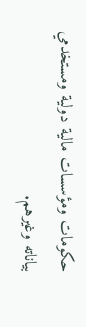حكومات ومؤسسات مالية دولية ومستخدمي بياناته وغيرهم.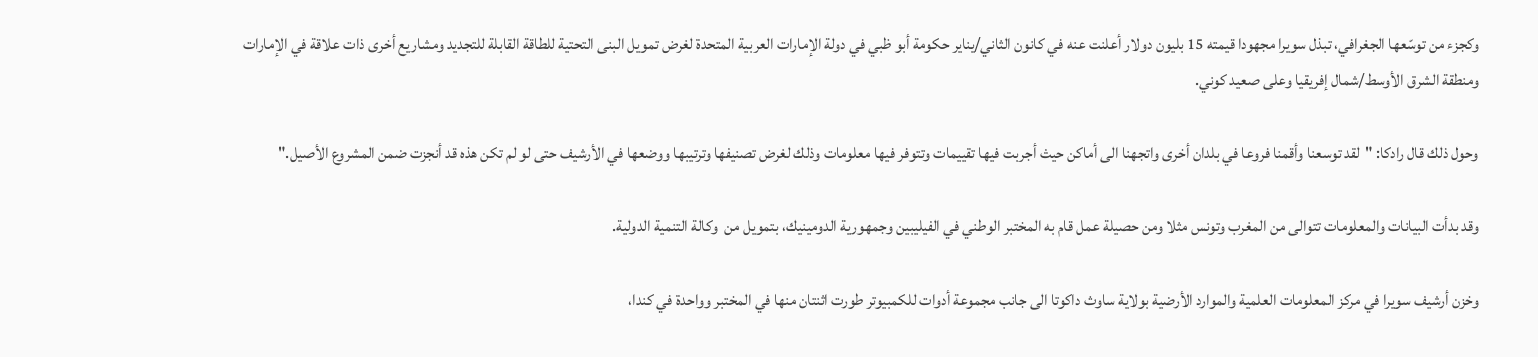وكجزء من توسّعها الجغرافي، تبذل سويرا مجهودا قيمته 15 بليون دولار أعلنت عنه في كانون الثاني/يناير حكومة أبو ظبي في دولة الإمارات العربية المتحدة لغرض تمويل البنى التحتية للطاقة القابلة للتجديد ومشاريع أخرى ذات علاقة في الإمارات ومنطقة الشرق الأوسط/شمال إفريقيا وعلى صعيد كوني.

وحول ذلك قال رادكا: "لقد توسعنا وأقمنا فروعا في بلدان أخرى واتجهنا الى أماكن حيث أجربت فيها تقييمات وتتوفر فيها معلومات وذلك لغرض تصنيفها وترتيبها ووضعها في الأرشيف حتى لو لم تكن هذه قد أنجزت ضمن المشروع الأصيل."

وقد بدأت البيانات والمعلومات تتوالى من المغرب وتونس مثلا ومن حصيلة عمل قام به المختبر الوطني في الفيليبين وجمهورية الدومينيك، بتمويل من  وكالة التنمية الدولية.

وخزن أرشيف سويرا في مركز المعلومات العلمية والموارد الأرضية بولاية ساوث داكوتا الى جانب مجموعة أدوات للكمبيوتر طورت اثنتان منها في المختبر وواحدة في كندا،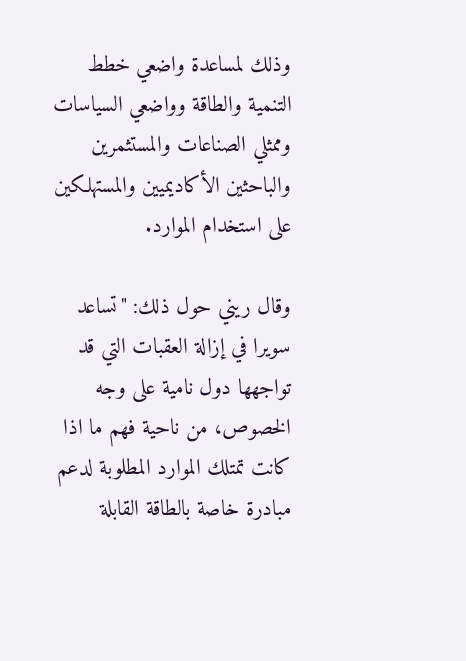وذلك لمساعدة واضعي خطط التنمية والطاقة وواضعي السياسات وممثلي الصناعات والمستثمرين والباحثين الأكاديميين والمستهلكين على استخدام الموارد.

وقال ريني حول ذلك: "تساعد سويرا في إزالة العقبات التي قد تواجهها دول نامية على وجه الخصوص، من ناحية فهم ما اذا كانت تمتلك الموارد المطلوبة لدعم مبادرة خاصة بالطاقة القابلة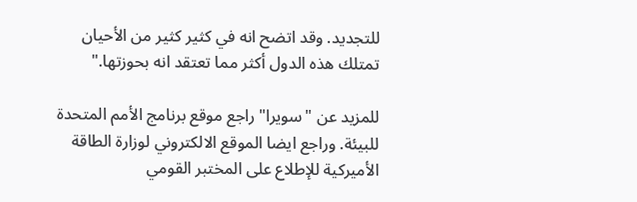للتجديد. وقد اتضح انه في كثير كثير من الأحيان تمتلك هذه الدول أكثر مما تعتقد انه بحوزتها."

للمزيد عن "سويرا" راجع موقع برنامج الأمم المتحدة للبيئة. وراجع ايضا الموقع الالكتروني لوزارة الطاقة الأميركية للإطلاع على المختبر القومي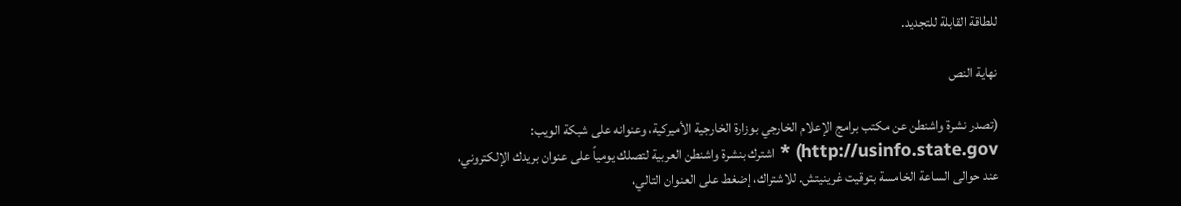للطاقة القابلة للتجديد.

نهاية النص

(تصدر نشرة واشنطن عن مكتب برامج الإعلام الخارجي بوزارة الخارجية الأميركية، وعنوانه على شبكة الويب: http://usinfo.state.gov) * اشترك بنشرة واشنطن العربية لتصلك يومياً على عنوان بريدك الإلكتروني، عند حوالى الساعة الخامسة بتوقيت غرينيتش. للاشتراك، إضغط على العنوان التالي،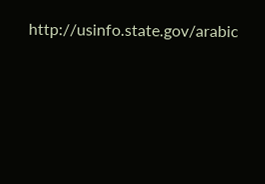http://usinfo.state.gov/arabic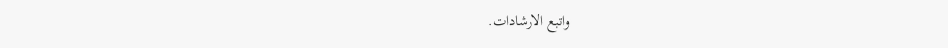واتبع الارشادات.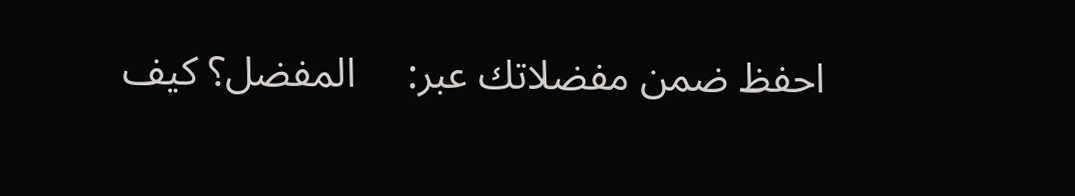احفظ ضمن مفضلاتك عبر:     المفضل؟ كيف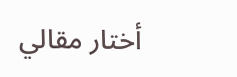أختار مقالي